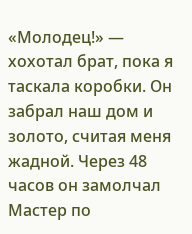«Молодец!» — хохотал брат, пока я таскала коробки. Он забрал наш дом и золото, считая меня жадной. Через 48 часов он замолчал
Мастер по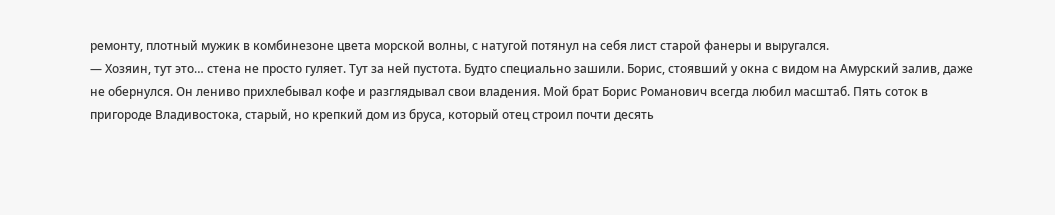ремонту, плотный мужик в комбинезоне цвета морской волны, с натугой потянул на себя лист старой фанеры и выругался.
— Хозяин, тут это… стена не просто гуляет. Тут за ней пустота. Будто специально зашили. Борис, стоявший у окна с видом на Амурский залив, даже не обернулся. Он лениво прихлебывал кофе и разглядывал свои владения. Мой брат Борис Романович всегда любил масштаб. Пять соток в пригороде Владивостока, старый, но крепкий дом из бруса, который отец строил почти десять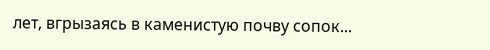лет, вгрызаясь в каменистую почву сопок...